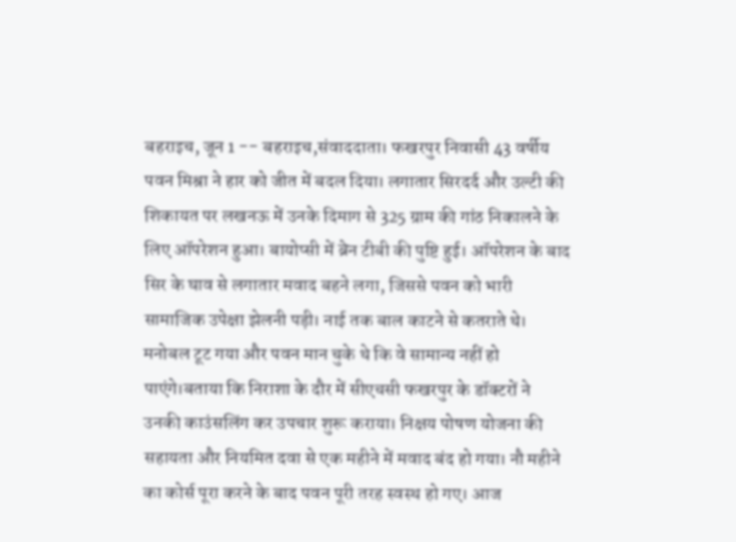बहराइच, जून 1 -- बहराइच,संवाददाता। फखरपुर निवासी 43 वर्षीय पवन मिश्रा ने हार को जीत में बदल दिया। लगातार सिरदर्द और उल्टी की शिकायत पर लखनऊ में उनके दिमाग से 325 ग्राम की गांठ निकालने के लिए ऑपरेशन हुआ। बायोप्सी में ब्रेन टीबी की पुष्टि हुई। ऑपरेशन के बाद सिर के घाव से लगातार मवाद बहने लगा, जिससे पवन को भारी सामाजिक उपेक्षा झेलनी पड़ी। नाई तक बाल काटने से कतराते थे। मनोबल टूट गया और पवन मान चुके थे कि वे सामान्य नहीं हो पाएंगे।बताया कि निराशा के दौर में सीएचसी फखरपुर के डॉक्टरों ने उनकी काउंसलिंग कर उपचार शुरू कराया। निक्षय पोषण योजना की सहायता और नियमित दवा से एक महीने में मवाद बंद हो गया। नौ महीने का कोर्स पूरा करने के बाद पवन पूरी तरह स्वस्थ हो गए। आज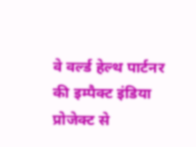वे वर्ल्ड हेल्थ पार्टनर की इम्पैक्ट इंडिया प्रोजेक्ट से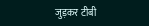जुड़कर टीबी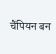चैंपियन बन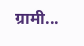ग्रामी...